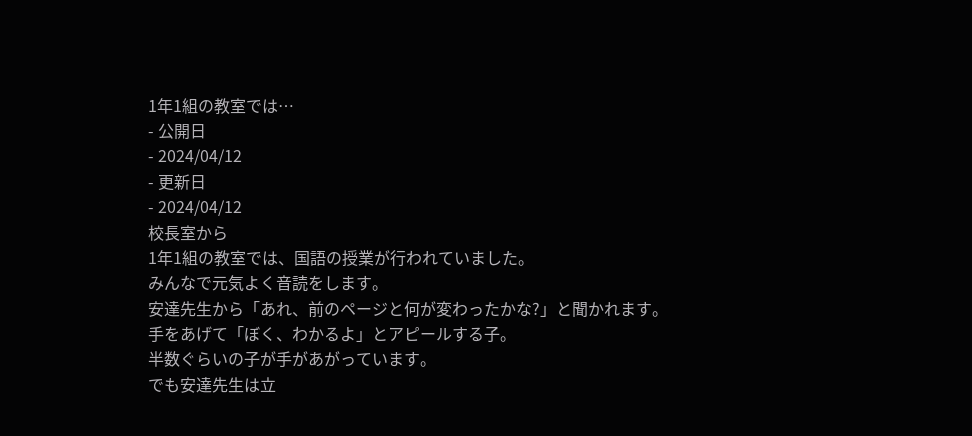1年1組の教室では…
- 公開日
- 2024/04/12
- 更新日
- 2024/04/12
校長室から
1年1組の教室では、国語の授業が行われていました。
みんなで元気よく音読をします。
安達先生から「あれ、前のページと何が変わったかな?」と聞かれます。
手をあげて「ぼく、わかるよ」とアピールする子。
半数ぐらいの子が手があがっています。
でも安達先生は立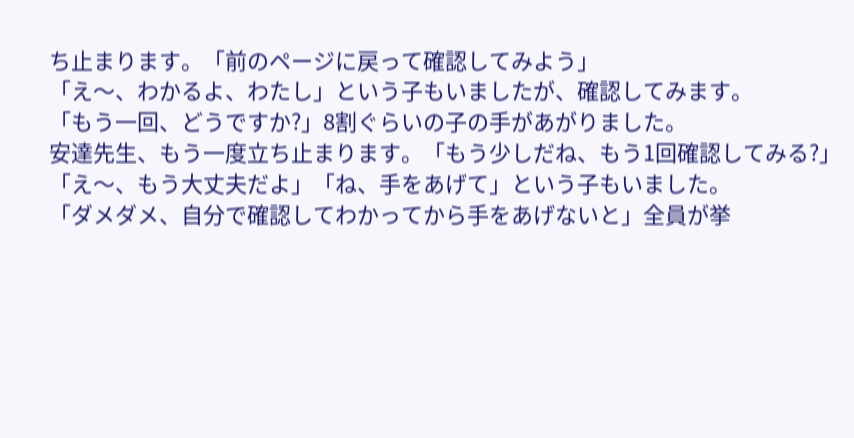ち止まります。「前のページに戻って確認してみよう」
「え〜、わかるよ、わたし」という子もいましたが、確認してみます。
「もう一回、どうですか?」8割ぐらいの子の手があがりました。
安達先生、もう一度立ち止まります。「もう少しだね、もう1回確認してみる?」
「え〜、もう大丈夫だよ」「ね、手をあげて」という子もいました。
「ダメダメ、自分で確認してわかってから手をあげないと」全員が挙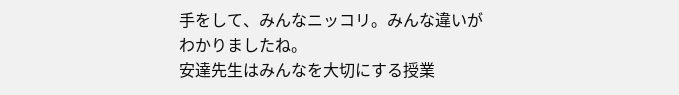手をして、みんなニッコリ。みんな違いがわかりましたね。
安達先生はみんなを大切にする授業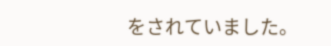をされていました。